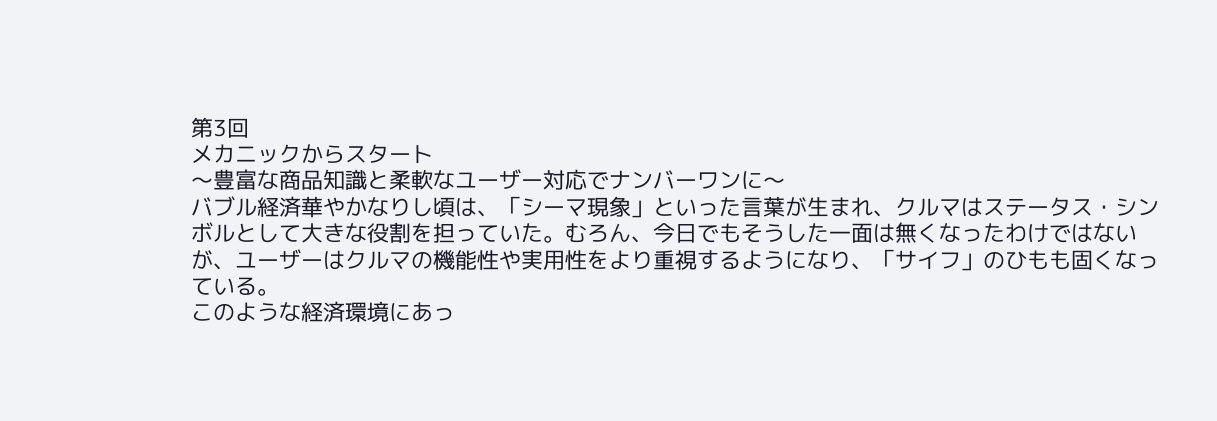第3回
メカニックからスタート
〜豊富な商品知識と柔軟なユーザー対応でナンバーワンに〜
バブル経済華やかなりし頃は、「シーマ現象」といった言葉が生まれ、クルマはステータス・シンボルとして大きな役割を担っていた。むろん、今日でもそうした一面は無くなったわけではないが、ユーザーはクルマの機能性や実用性をより重視するようになり、「サイフ」のひもも固くなっている。
このような経済環境にあっ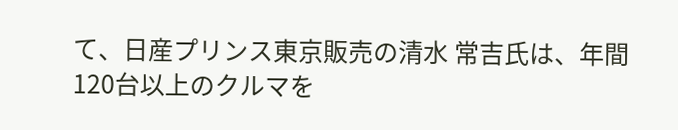て、日産プリンス東京販売の清水 常吉氏は、年間120台以上のクルマを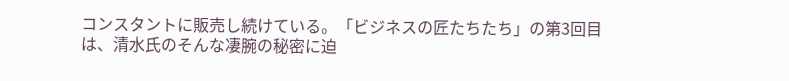コンスタントに販売し続けている。「ビジネスの匠たちたち」の第3回目は、清水氏のそんな凄腕の秘密に迫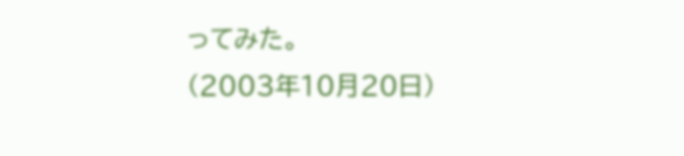ってみた。
(2003年10月20日)